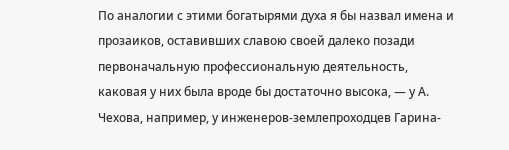По аналогии с этими богатырями духа я бы назвал имена и прозаиков, оставивших славою своей далеко позади первоначальную профессиональную деятельность, каковая у них была вроде бы достаточно высока, — у А. Чехова, например, у инженеров-землепроходцев Гарина-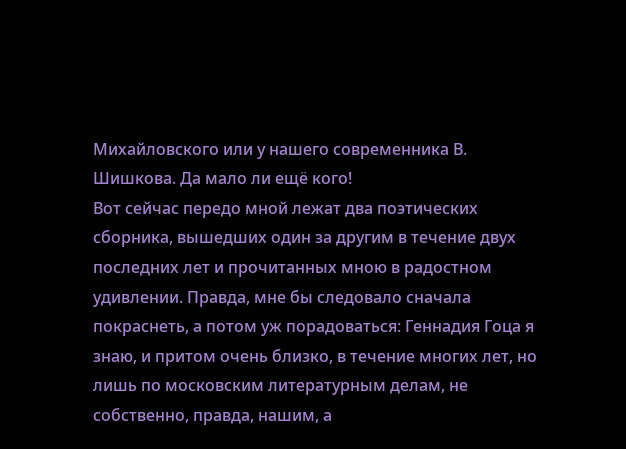Михайловского или у нашего современника В. Шишкова. Да мало ли ещё кого!
Вот сейчас передо мной лежат два поэтических сборника, вышедших один за другим в течение двух последних лет и прочитанных мною в радостном удивлении. Правда, мне бы следовало сначала покраснеть, а потом уж порадоваться: Геннадия Гоца я знаю, и притом очень близко, в течение многих лет, но лишь по московским литературным делам, не собственно, правда, нашим, а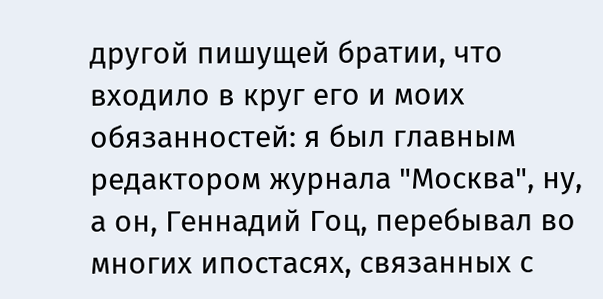другой пишущей братии, что входило в круг его и моих обязанностей: я был главным редактором журнала "Москва", ну, а он, Геннадий Гоц, перебывал во многих ипостасях, связанных с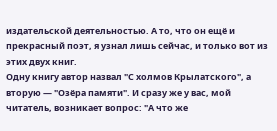издательской деятельностью. А то, что он ещё и прекрасный поэт, я узнал лишь сейчас, и только вот из этих двух книг.
Одну книгу автор назвал "С холмов Крылатского", а вторую — "Озёра памяти". И сразу же у вас, мой читатель, возникает вопрос: "А что же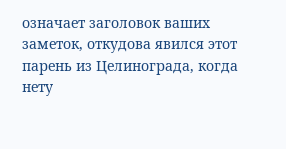означает заголовок ваших заметок, откудова явился этот парень из Целинограда, когда нету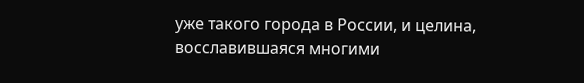уже такого города в России, и целина, восславившаяся многими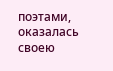поэтами, оказалась своею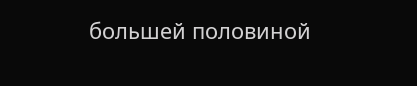большей половиной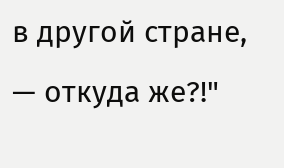в другой стране, — откуда же?!"